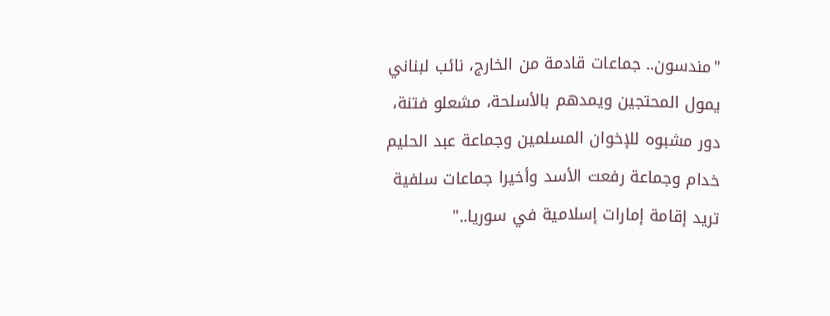"مندسون.. جماعات قادمة من الخارج، نائب لبناني يمول المحتجين ويمدهم بالأسلحة، مشعلو فتنة، دور مشبوه للإخوان المسلمين وجماعة عبد الحليم خدام وجماعة رفعت الأسد وأخيرا جماعات سلفية تريد إقامة إمارات إسلامية في سوريا.."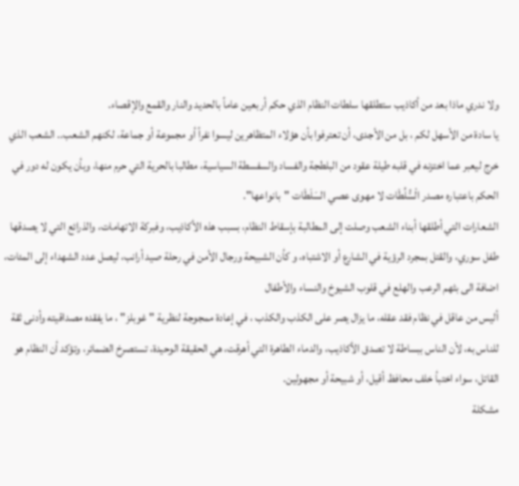ولا ندري ماذا بعد من أكاذيب ستطلقها سلطات النظام الذي حكم أربعين عاماً بالحديد والنار والقمع والإقصاء.
يا سادة من الأسهل لكم ، بل من الأجدى، أن تعترفوا بأن هؤلاء المتظاهرين ليسوا نفراً أو مجموعة أو جماعة، لكنهم الشعب.. الشعب الذي خرج ليعبر عما اختزنه في قلبه طيلة عقود من البلطجة والفساد والسفسطة السياسية، مطالبا بالحرية التي حرم منها، وبأن يكون له دور في الحكم باعتباره مصدر الْسُّلُطَات لا مهوى عصي السَلَطَات "بانواعها".
الشعارات التي أطلقها أبناء الشعب وصلت إلى المطالبة بإسقاط النظام، بسبب هذه الأكاذيب، وفبركة الاتهامات، والذرائع التي لا يصدقها طفل سوري، والقتل بمجرد الرؤية في الشارع أو الاشتباه، و كأن الشبيحة ورجال الأمن في رحلة صيد أرانب، ليصل عدد الشهداء إلى المئات، اضافة الى بثهم الرعب والهلع في قلوب الشيوخ والنساء والأطفال
أليس من عاقل في نظام فقد عقله، ما يزال يصر على الكذب والكذب ، في إعادة ممجوجة لنظرية "غوبلز" ، ما يفقده مصداقيته وأدنى ثقة للناس به، لأن الناس ببساطة لا تصدق الأكاذيب، والدماء الطاهرة التي أهرقت، هي الحقيقة الوحيدة، تستصرخ الضمائر، وتؤكد أن النظام هو القاتل، سواء اختبأ خلف محافظ أقيل، أو شبيحة أو مجهولين.
مشكلة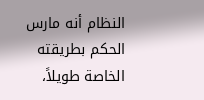النظام أنه مارس الحكم بطريقته الخاصة طويلاً،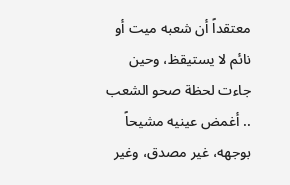معتقداً أن شعبه ميت أو نائم لا يستيقظ، وحين جاءت لحظة صحو الشعب .. أغمض عينيه مشيحاً بوجهه، غير مصدق، وغير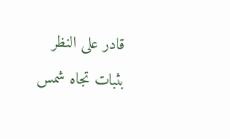قادر على النظر بثبات تجاه شمس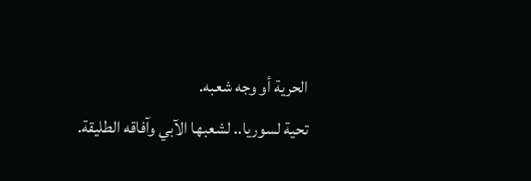الحرية أو وجه شعبه.
تحية لسوريا.. لشعبها الآبي وآفاقه الطليقة.